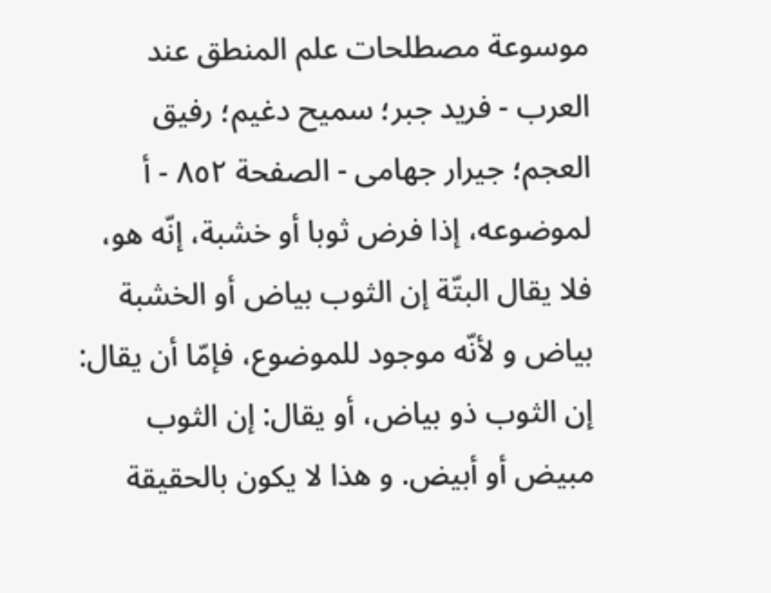موسوعة مصطلحات علم المنطق عند العرب - فريد جبر؛ سميح دغيم؛ رفيق العجم؛ جيرار جهامى - الصفحة ٨٥٢ - أ
لموضوعه، إذا فرض ثوبا أو خشبة، إنّه هو، فلا يقال البتّة إن الثوب بياض أو الخشبة بياض و لأنّه موجود للموضوع، فإمّا أن يقال: إن الثوب ذو بياض، أو يقال: إن الثوب مبيض أو أبيض. و هذا لا يكون بالحقيقة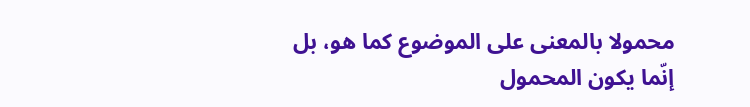محمولا بالمعنى على الموضوع كما هو، بل إنّما يكون المحمول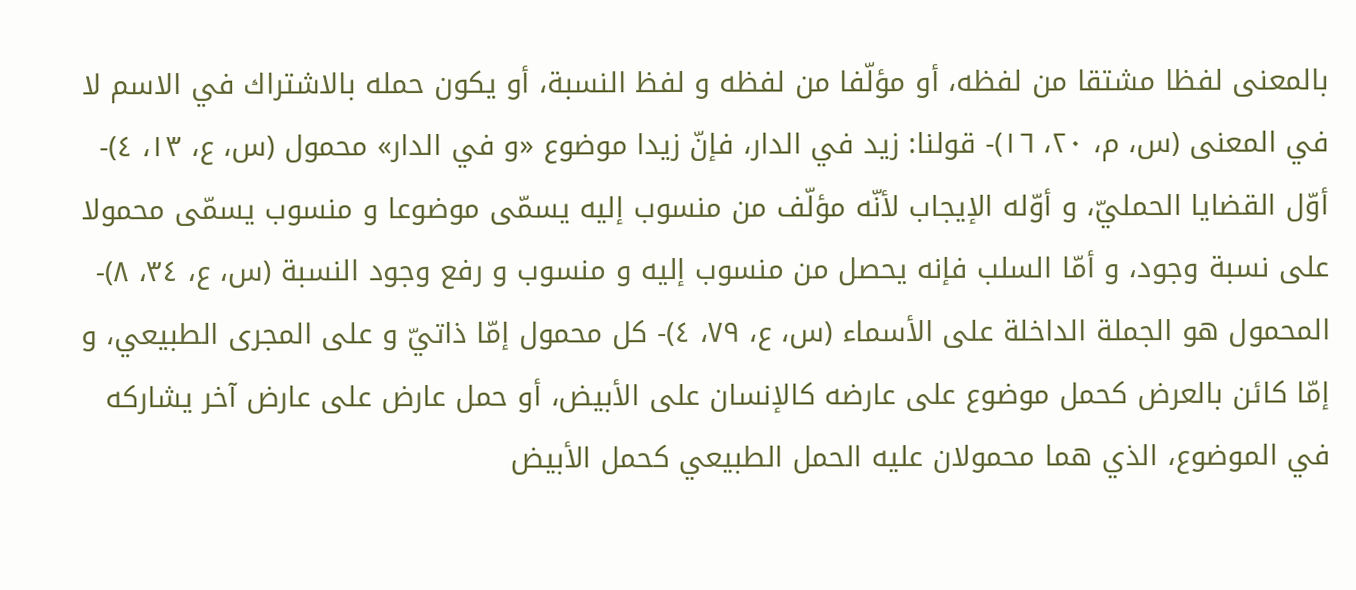بالمعنى لفظا مشتقا من لفظه، أو مؤلّفا من لفظه و لفظ النسبة، أو يكون حمله بالاشتراك في الاسم لا في المعنى (س، م، ٢٠، ١٦)- قولنا: زيد في الدار، فإنّ زيدا موضوع «و في الدار» محمول (س، ع، ١٣، ٤)- أوّل القضايا الحمليّ، و أوّله الإيجاب لأنّه مؤلّف من منسوب إليه يسمّى موضوعا و منسوب يسمّى محمولا على نسبة وجود، و أمّا السلب فإنه يحصل من منسوب إليه و منسوب و رفع وجود النسبة (س، ع، ٣٤، ٨)- المحمول هو الجملة الداخلة على الأسماء (س، ع، ٧٩، ٤)- كل محمول إمّا ذاتيّ و على المجرى الطبيعي، و إمّا كائن بالعرض كحمل موضوع على عارضه كالإنسان على الأبيض، أو حمل عارض على عارض آخر يشاركه في الموضوع، الذي هما محمولان عليه الحمل الطبيعي كحمل الأبيض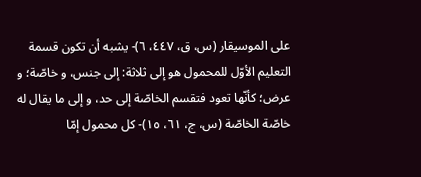على الموسيقار (س، ق، ٤٤٧، ٦)- يشبه أن تكون قسمة التعليم الأوّل للمحمول هو إلى ثلاثة: إلى جنس، و خاصّة؛ و عرض؛ كأنّها تعود فتقسم الخاصّة إلى حد، و إلى ما يقال له خاصّة الخاصّة (س، ج، ٦١، ١٥)- كل محمول إمّا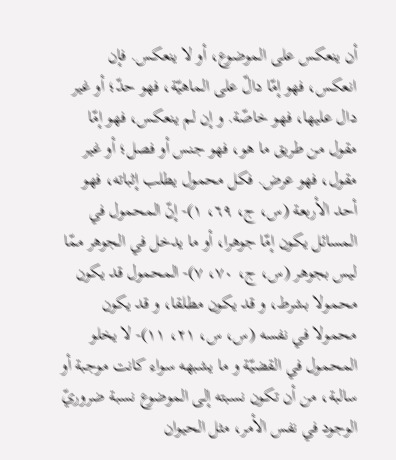أن ينعكس على الموضوع، أو لا ينعكس. فإن انعكس، فهو إمّا دالّ على الماهيّة، فهو حدّ؛ أو غير دال عليها، فهو خاصّة. و إن لم ينعكس، فهو إمّا مقول من طريق ما هو، فهو جنس أو فصل؛ أو غير مقول، فهو عرض. فكل محمول يطلب إثباته، فهو أحد الأربعة (س، ج، ٦٩، ١)- إنّ المحمول في المسائل يكون إمّا جوهرا، أو ما يدخل في الجوهر ممّا ليس بجوهر (س، ج، ٧٠، ٧)- المحمول قد يكون محمولا بشرط، و قد يكون مطلقا، و قد يكون محمولا في نفسه (س، س، ٢١، ١١)- لا يخلو المحمول في القضيّة و ما يشبهه سواء كانت موجبة أو سالبة، من أن تكون نسبته إلى الموضوع نسبة ضروريّ الوجود في نفس الأمر، مثل الحيوان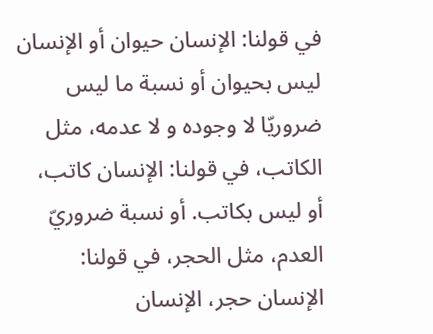في قولنا: الإنسان حيوان أو الإنسان ليس بحيوان أو نسبة ما ليس ضروريّا لا وجوده و لا عدمه، مثل الكاتب، في قولنا: الإنسان كاتب، أو ليس بكاتب. أو نسبة ضروريّ العدم، مثل الحجر، في قولنا: الإنسان حجر، الإنسان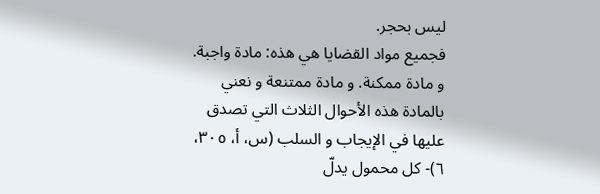ليس بحجر.
فجميع مواد القضايا هي هذه: مادة واجبة.
و مادة ممكنة. و مادة ممتنعة و نعني بالمادة هذه الأحوال الثلاث التي تصدق عليها في الإيجاب و السلب (س، أ، ٣٠٥، ٦)- كل محمول يدلّ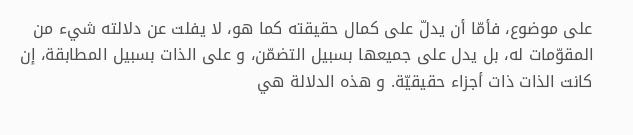على موضوع، فأمّا أن يدلّ على كمال حقيقته كما هو، لا يفلت عن دلالته شيء من المقوّمات له، بل يدل على جميعها بسبيل التضمّن، و على الذات بسبيل المطابقة، إن كانت الذات ذات أجزاء حقيقيّة. و هذه الدلالة هي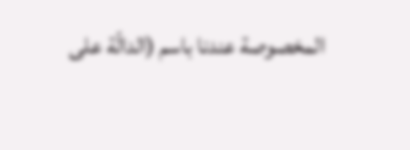المخصوصة عندنا باسم (الدالّة على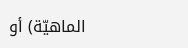الماهيّة) أو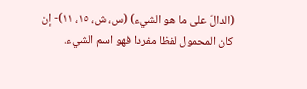(الدالّ على ما هو الشيء) (س، ش، ١٥، ١١)- إن كان المحمول لفظا مفردا فهو اسم الشيء.